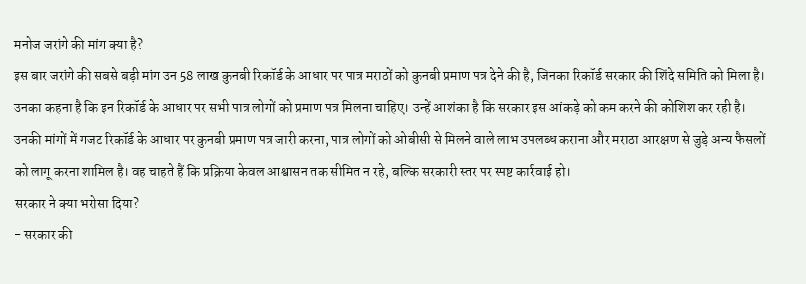मनोज जरांगे की मांग क्या है?
इस बार जरांगे की सबसे बड़ी मांग उन 58 लाख कुनबी रिकॉर्ड के आधार पर पात्र मराठों को कुनबी प्रमाण पत्र देने की है, जिनका रिकॉर्ड सरकार की शिंदे समिति को मिला है। उनका कहना है कि इन रिकॉर्ड के आधार पर सभी पात्र लोगों को प्रमाण पत्र मिलना चाहिए। उन्हें आशंका है कि सरकार इस आंकड़े को कम करने की कोशिश कर रही है।
उनकी मांगों में गजट रिकॉर्ड के आधार पर कुनबी प्रमाण पत्र जारी करना, पात्र लोगों को ओबीसी से मिलने वाले लाभ उपलब्ध कराना और मराठा आरक्षण से जुड़े अन्य फैसलों को लागू करना शामिल है। वह चाहते हैं कि प्रक्रिया केवल आश्वासन तक सीमित न रहे, बल्कि सरकारी स्तर पर स्पष्ट कार्रवाई हो।
सरकार ने क्या भरोसा दिया?
- सरकार की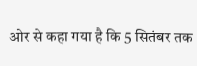ओर से कहा गया है कि 5 सितंबर तक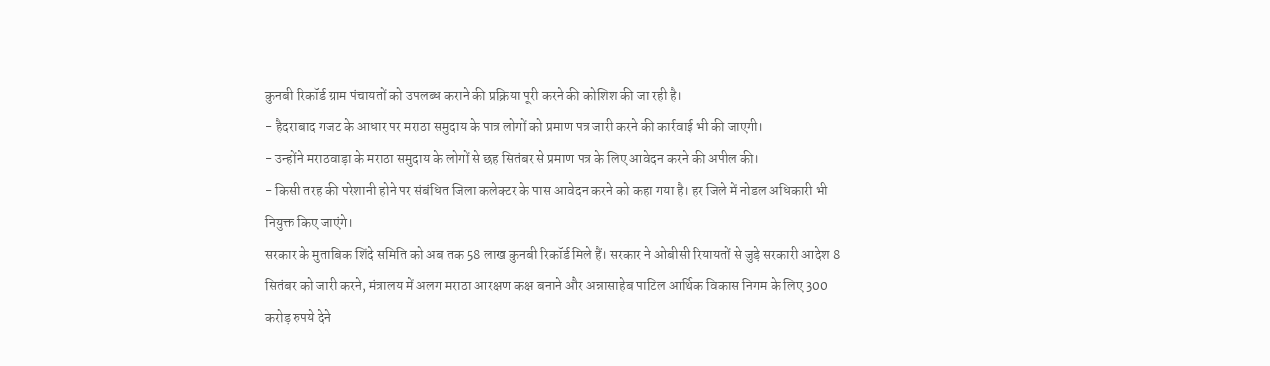कुनबी रिकॉर्ड ग्राम पंचायतों को उपलब्ध कराने की प्रक्रिया पूरी करने की कोशिश की जा रही है।
- हैदराबाद गजट के आधार पर मराठा समुदाय के पात्र लोगों को प्रमाण पत्र जारी करने की कार्रवाई भी की जाएगी।
- उन्होंने मराठवाड़ा के मराठा समुदाय के लोगों से छह सितंबर से प्रमाण पत्र के लिए आवेदन करने की अपील की।
- किसी तरह की परेशानी होने पर संबंधित जिला कलेक्टर के पास आवेदन करने को कहा गया है। हर जिले में नोडल अधिकारी भी नियुक्त किए जाएंगे।
सरकार के मुताबिक शिंदे समिति को अब तक 58 लाख कुनबी रिकॉर्ड मिले हैं। सरकार ने ओबीसी रियायतों से जुड़े सरकारी आदेश 8 सितंबर को जारी करने, मंत्रालय में अलग मराठा आरक्षण कक्ष बनाने और अन्नासाहेब पाटिल आर्थिक विकास निगम के लिए 300 करोड़ रुपये देने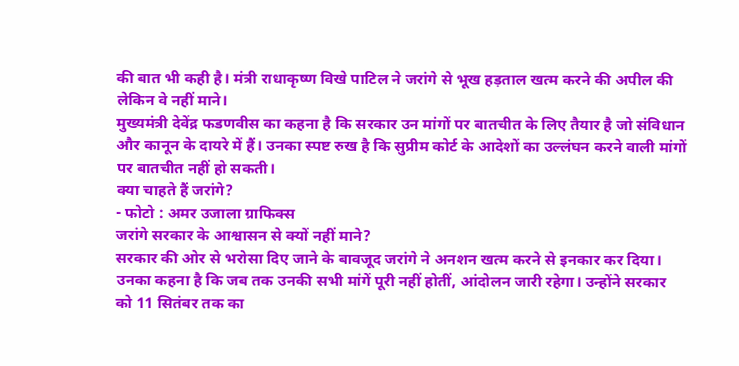की बात भी कही है। मंत्री राधाकृष्ण विखे पाटिल ने जरांगे से भूख हड़ताल खत्म करने की अपील की लेकिन वे नहीं माने।
मुख्यमंत्री देवेंद्र फडणवीस का कहना है कि सरकार उन मांगों पर बातचीत के लिए तैयार है जो संविधान और कानून के दायरे में हैं। उनका स्पष्ट रुख है कि सुप्रीम कोर्ट के आदेशों का उल्लंघन करने वाली मांगों पर बातचीत नहीं हो सकती।
क्या चाहते हैं जरांगे?
- फोटो : अमर उजाला ग्राफिक्स
जरांगे सरकार के आश्वासन से क्यों नहीं माने?
सरकार की ओर से भरोसा दिए जाने के बावजूद जरांगे ने अनशन खत्म करने से इनकार कर दिया। उनका कहना है कि जब तक उनकी सभी मांगें पूरी नहीं होतीं, आंदोलन जारी रहेगा। उन्होंने सरकार को 11 सितंबर तक का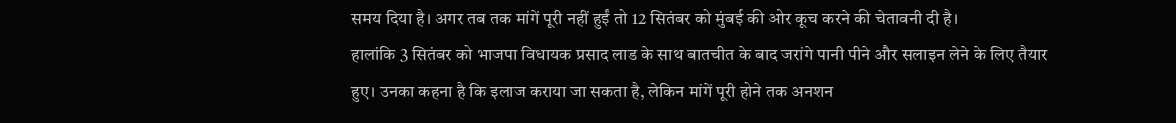समय दिया है। अगर तब तक मांगें पूरी नहीं हुईं तो 12 सितंबर को मुंबई की ओर कूच करने की चेतावनी दी है।
हालांकि 3 सितंबर को भाजपा विधायक प्रसाद लाड के साथ बातचीत के बाद जरांगे पानी पीने और सलाइन लेने के लिए तैयार हुए। उनका कहना है कि इलाज कराया जा सकता है, लेकिन मांगें पूरी होने तक अनशन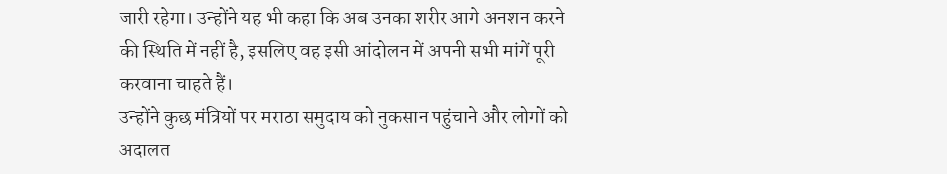जारी रहेगा। उन्होंने यह भी कहा कि अब उनका शरीर आगे अनशन करने की स्थिति में नहीं है, इसलिए वह इसी आंदोलन में अपनी सभी मांगें पूरी करवाना चाहते हैं।
उन्होंने कुछ मंत्रियों पर मराठा समुदाय को नुकसान पहुंचाने और लोगों को अदालत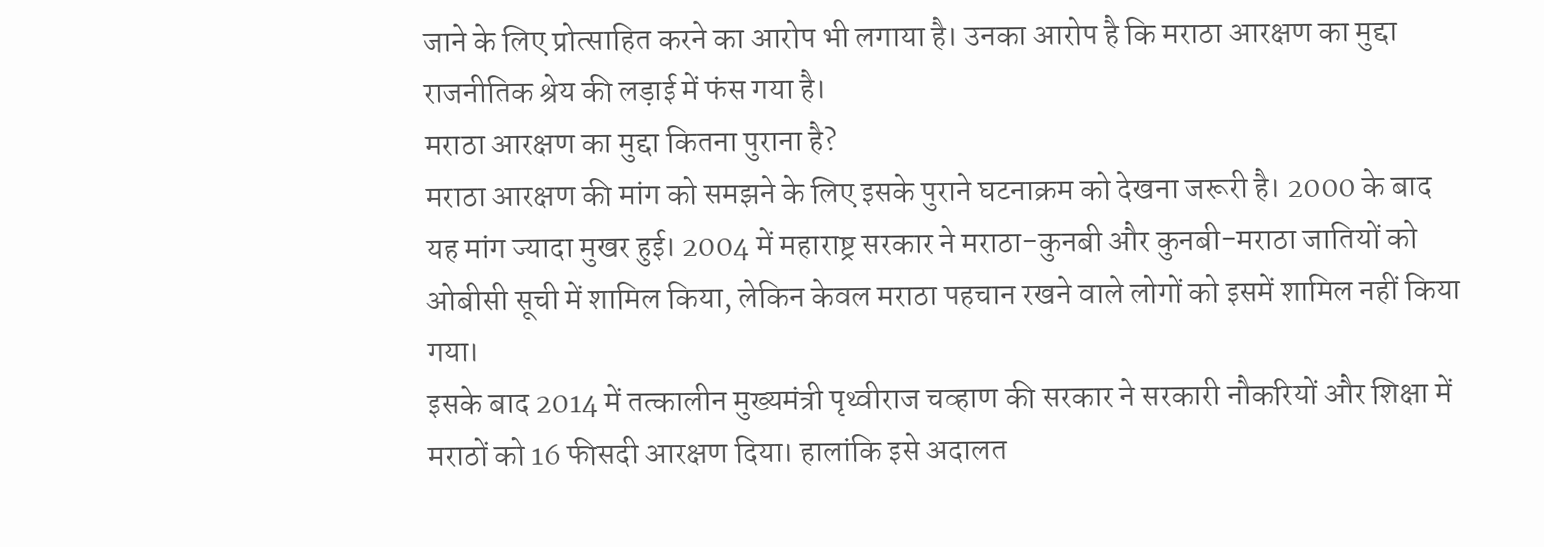जाने के लिए प्रोत्साहित करने का आरोप भी लगाया है। उनका आरोप है कि मराठा आरक्षण का मुद्दा राजनीतिक श्रेय की लड़ाई में फंस गया है।
मराठा आरक्षण का मुद्दा कितना पुराना है?
मराठा आरक्षण की मांग को समझने के लिए इसके पुराने घटनाक्रम को देखना जरूरी है। 2000 के बाद यह मांग ज्यादा मुखर हुई। 2004 में महाराष्ट्र सरकार ने मराठा-कुनबी और कुनबी-मराठा जातियों को ओबीसी सूची में शामिल किया, लेकिन केवल मराठा पहचान रखने वाले लोगों को इसमें शामिल नहीं किया गया।
इसके बाद 2014 में तत्कालीन मुख्यमंत्री पृथ्वीराज चव्हाण की सरकार ने सरकारी नौकरियों और शिक्षा में मराठों को 16 फीसदी आरक्षण दिया। हालांकि इसे अदालत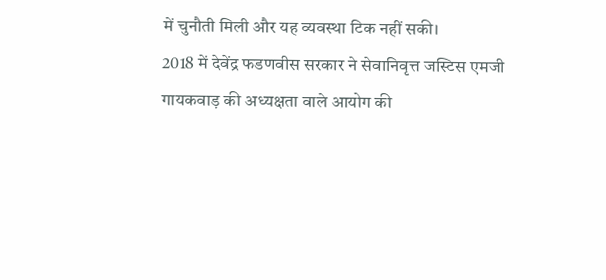में चुनौती मिली और यह व्यवस्था टिक नहीं सकी।
2018 में देवेंद्र फडणवीस सरकार ने सेवानिवृत्त जस्टिस एमजी गायकवाड़ की अध्यक्षता वाले आयोग की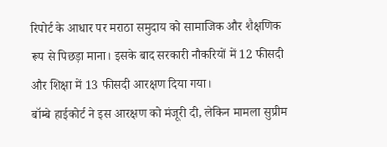रिपोर्ट के आधार पर मराठा समुदाय को सामाजिक और शैक्षणिक रूप से पिछड़ा माना। इसके बाद सरकारी नौकरियों में 12 फीसदी और शिक्षा में 13 फीसदी आरक्षण दिया गया।
बॉम्बे हाईकोर्ट ने इस आरक्षण को मंजूरी दी, लेकिन मामला सुप्रीम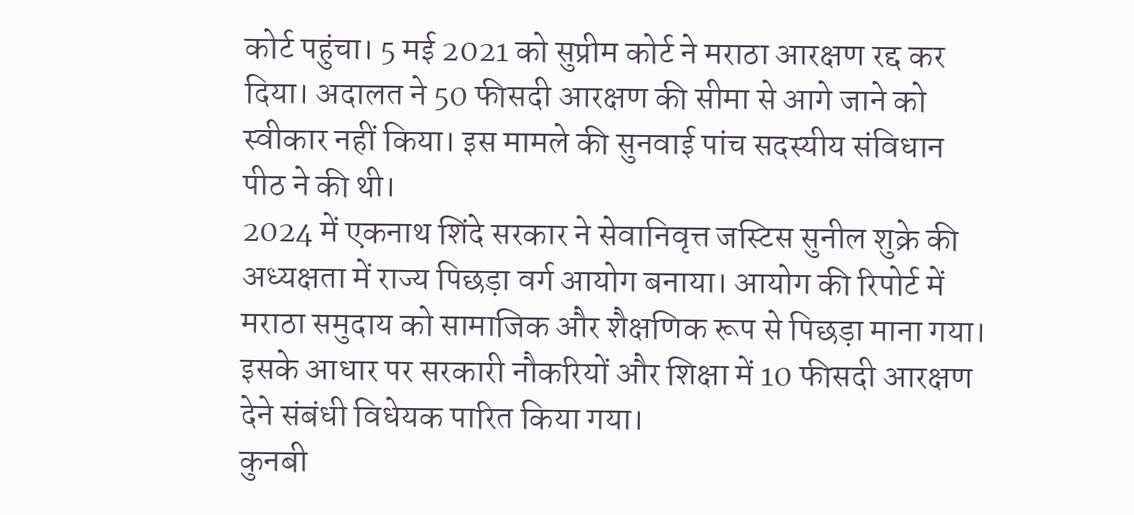कोर्ट पहुंचा। 5 मई 2021 को सुप्रीम कोर्ट ने मराठा आरक्षण रद्द कर दिया। अदालत ने 50 फीसदी आरक्षण की सीमा से आगे जाने को स्वीकार नहीं किया। इस मामले की सुनवाई पांच सदस्यीय संविधान पीठ ने की थी।
2024 में एकनाथ शिंदे सरकार ने सेवानिवृत्त जस्टिस सुनील शुक्रे की अध्यक्षता में राज्य पिछड़ा वर्ग आयोग बनाया। आयोग की रिपोर्ट में मराठा समुदाय को सामाजिक और शैक्षणिक रूप से पिछड़ा माना गया। इसके आधार पर सरकारी नौकरियों और शिक्षा में 10 फीसदी आरक्षण देने संबंधी विधेयक पारित किया गया।
कुनबी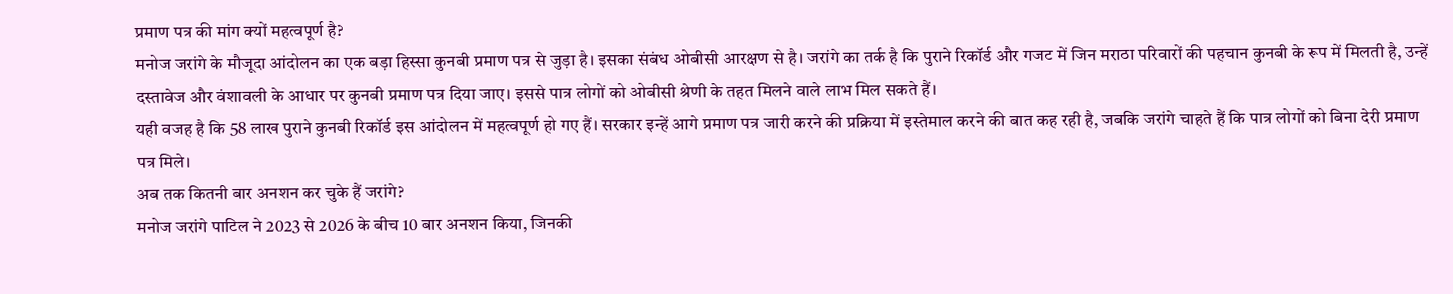प्रमाण पत्र की मांग क्यों महत्वपूर्ण है?
मनोज जरांगे के मौजूदा आंदोलन का एक बड़ा हिस्सा कुनबी प्रमाण पत्र से जुड़ा है। इसका संबंध ओबीसी आरक्षण से है। जरांगे का तर्क है कि पुराने रिकॉर्ड और गजट में जिन मराठा परिवारों की पहचान कुनबी के रूप में मिलती है, उन्हें दस्तावेज और वंशावली के आधार पर कुनबी प्रमाण पत्र दिया जाए। इससे पात्र लोगों को ओबीसी श्रेणी के तहत मिलने वाले लाभ मिल सकते हैं।
यही वजह है कि 58 लाख पुराने कुनबी रिकॉर्ड इस आंदोलन में महत्वपूर्ण हो गए हैं। सरकार इन्हें आगे प्रमाण पत्र जारी करने की प्रक्रिया में इस्तेमाल करने की बात कह रही है, जबकि जरांगे चाहते हैं कि पात्र लोगों को बिना देरी प्रमाण पत्र मिले।
अब तक कितनी बार अनशन कर चुके हैं जरांगे?
मनोज जरांगे पाटिल ने 2023 से 2026 के बीच 10 बार अनशन किया, जिनकी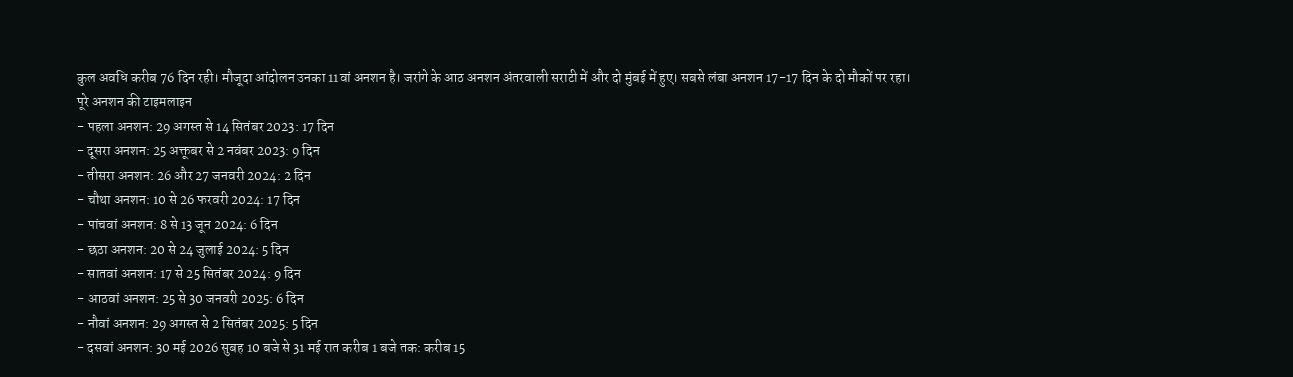कुल अवधि करीब 76 दिन रही। मौजूदा आंदोलन उनका 11वां अनशन है। जरांगे के आठ अनशन अंतरवाली सराटी में और दो मुंबई में हुए। सबसे लंबा अनशन 17-17 दिन के दो मौकों पर रहा।
पूरे अनशन की टाइमलाइन
- पहला अनशन: 29 अगस्त से 14 सितंबर 2023: 17 दिन
- दूसरा अनशन: 25 अक्तूबर से 2 नवंबर 2023: 9 दिन
- तीसरा अनशन: 26 और 27 जनवरी 2024: 2 दिन
- चौथा अनशन: 10 से 26 फरवरी 2024: 17 दिन
- पांचवां अनशन: 8 से 13 जून 2024: 6 दिन
- छठा अनशन: 20 से 24 जुलाई 2024: 5 दिन
- सातवां अनशन: 17 से 25 सितंबर 2024: 9 दिन
- आठवां अनशन: 25 से 30 जनवरी 2025: 6 दिन
- नौवां अनशन: 29 अगस्त से 2 सितंबर 2025: 5 दिन
- दसवां अनशन: 30 मई 2026 सुबह 10 बजे से 31 मई रात करीब 1 बजे तक: करीब 15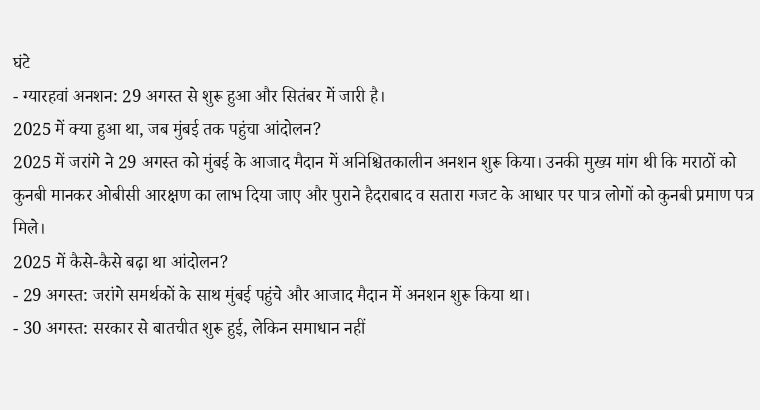घंटे
- ग्यारहवां अनशन: 29 अगस्त से शुरू हुआ और सितंबर में जारी है।
2025 में क्या हुआ था, जब मुंबई तक पहुंचा आंदोलन?
2025 में जरांगे ने 29 अगस्त को मुंबई के आजाद मैदान में अनिश्चितकालीन अनशन शुरू किया। उनकी मुख्य मांग थी कि मराठों को कुनबी मानकर ओबीसी आरक्षण का लाभ दिया जाए और पुराने हैदराबाद व सतारा गजट के आधार पर पात्र लोगों को कुनबी प्रमाण पत्र मिले।
2025 में कैसे-कैसे बढ़ा था आंदोलन?
- 29 अगस्त: जरांगे समर्थकों के साथ मुंबई पहुंचे और आजाद मैदान में अनशन शुरू किया था।
- 30 अगस्त: सरकार से बातचीत शुरू हुई, लेकिन समाधान नहीं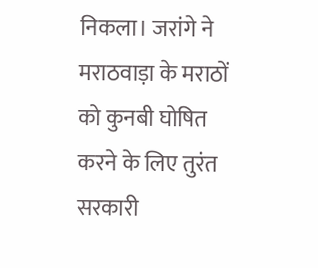निकला। जरांगे ने मराठवाड़ा के मराठों को कुनबी घोषित करने के लिए तुरंत सरकारी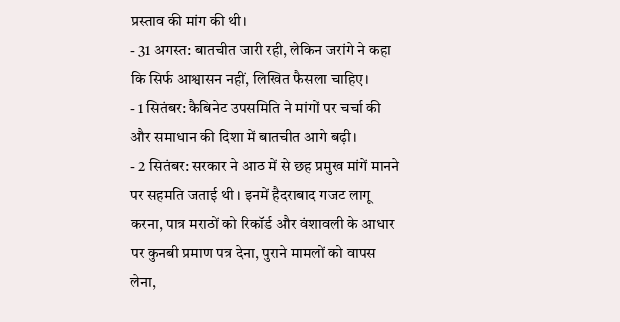प्रस्ताव की मांग की थी।
- 31 अगस्त: बातचीत जारी रही, लेकिन जरांगे ने कहा कि सिर्फ आश्वासन नहीं, लिखित फैसला चाहिए।
- 1 सितंबर: कैबिनेट उपसमिति ने मांगों पर चर्चा की और समाधान की दिशा में बातचीत आगे बढ़ी।
- 2 सितंबर: सरकार ने आठ में से छह प्रमुख मांगें मानने पर सहमति जताई थी । इनमें हैदराबाद गजट लागू करना, पात्र मराठों को रिकॉर्ड और वंशावली के आधार पर कुनबी प्रमाण पत्र देना, पुराने मामलों को वापस लेना,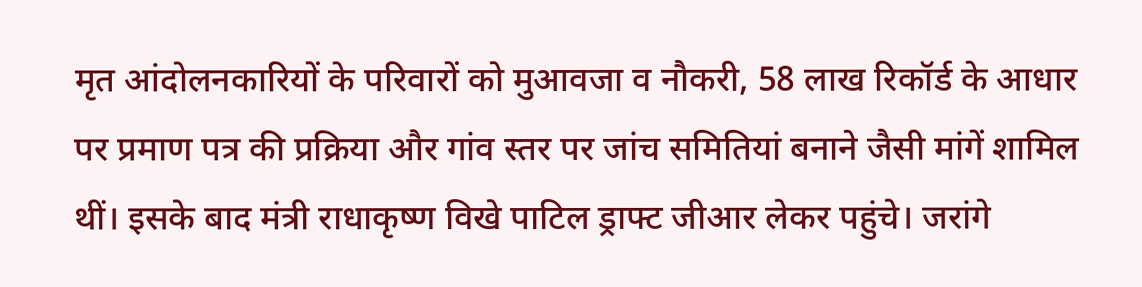मृत आंदोलनकारियों के परिवारों को मुआवजा व नौकरी, 58 लाख रिकॉर्ड के आधार पर प्रमाण पत्र की प्रक्रिया और गांव स्तर पर जांच समितियां बनाने जैसी मांगें शामिल थीं। इसके बाद मंत्री राधाकृष्ण विखे पाटिल ड्राफ्ट जीआर लेकर पहुंचे। जरांगे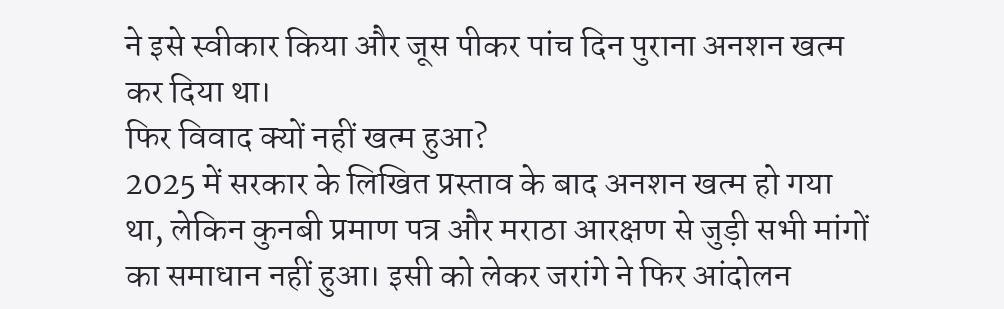ने इसे स्वीकार किया और जूस पीकर पांच दिन पुराना अनशन खत्म कर दिया था।
फिर विवाद क्यों नहीं खत्म हुआ?
2025 में सरकार के लिखित प्रस्ताव के बाद अनशन खत्म हो गया था, लेकिन कुनबी प्रमाण पत्र और मराठा आरक्षण से जुड़ी सभी मांगों का समाधान नहीं हुआ। इसी को लेकर जरांगे ने फिर आंदोलन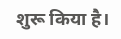शुरू किया है।